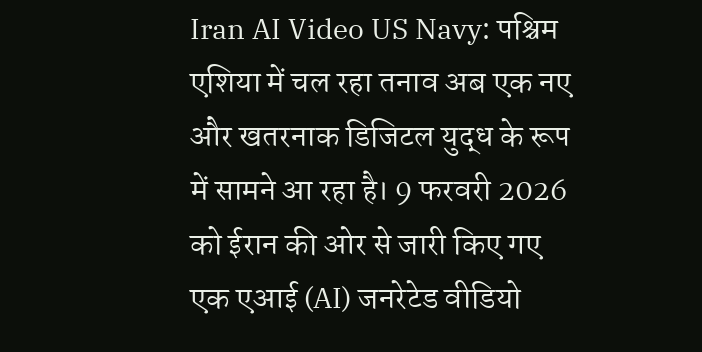Iran AI Video US Navy: पश्चिम एशिया में चल रहा तनाव अब एक नए और खतरनाक डिजिटल युद्ध के रूप में सामने आ रहा है। 9 फरवरी 2026 को ईरान की ओर से जारी किए गए एक एआई (AI) जनरेटेड वीडियो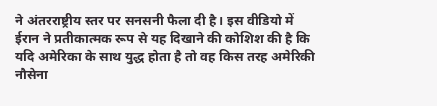ने अंतरराष्ट्रीय स्तर पर सनसनी फैला दी है। इस वीडियो में ईरान ने प्रतीकात्मक रूप से यह दिखाने की कोशिश की है कि यदि अमेरिका के साथ युद्ध होता है तो वह किस तरह अमेरिकी नौसेना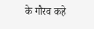के गौरव कहे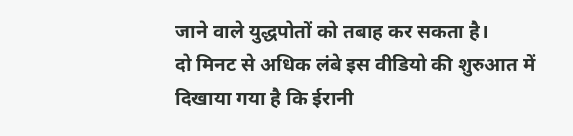जाने वाले युद्धपोतों को तबाह कर सकता है।
दो मिनट से अधिक लंबे इस वीडियो की शुरुआत में दिखाया गया है कि ईरानी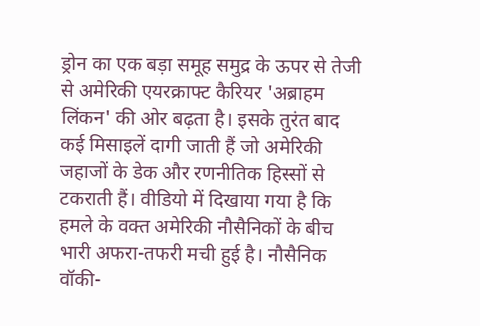ड्रोन का एक बड़ा समूह समुद्र के ऊपर से तेजी से अमेरिकी एयरक्राफ्ट कैरियर 'अब्राहम लिंकन' की ओर बढ़ता है। इसके तुरंत बाद कई मिसाइलें दागी जाती हैं जो अमेरिकी जहाजों के डेक और रणनीतिक हिस्सों से टकराती हैं। वीडियो में दिखाया गया है कि हमले के वक्त अमेरिकी नौसैनिकों के बीच भारी अफरा-तफरी मची हुई है। नौसैनिक वॉकी-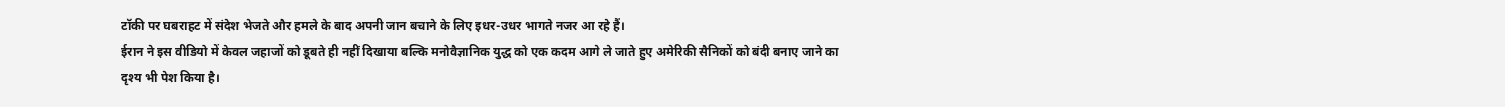टॉकी पर घबराहट में संदेश भेजते और हमले के बाद अपनी जान बचाने के लिए इधर-उधर भागते नजर आ रहे हैं।
ईरान ने इस वीडियो में केवल जहाजों को डूबते ही नहीं दिखाया बल्कि मनोवैज्ञानिक युद्ध को एक कदम आगे ले जाते हुए अमेरिकी सैनिकों को बंदी बनाए जाने का दृश्य भी पेश किया है।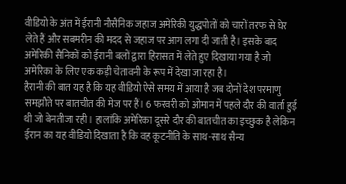वीडियो के अंत में ईरानी नौसैनिक जहाज अमेरिकी युद्धपोतों को चारों तरफ से घेर लेते हैं और सबमरीन की मदद से जहाज पर आग लगा दी जाती है। इसके बाद अमेरिकी सैनिकों को ईरानी बलों द्वारा हिरासत में लेते हुए दिखाया गया है जो अमेरिका के लिए एक कड़ी चेतावनी के रूप में देखा जा रहा है।
हैरानी की बात यह है कि यह वीडियो ऐसे समय में आया है जब दोनों देश परमाणु समझौते पर बातचीत की मेज पर हैं। 6 फरवरी को ओमान में पहले दौर की वार्ता हुई थी जो बेनतीजा रही। हालांकि अमेरिका दूसरे दौर की बातचीत का इच्छुक है लेकिन ईरान का यह वीडियो दिखाता है कि वह कूटनीति के साथ-साथ सैन्य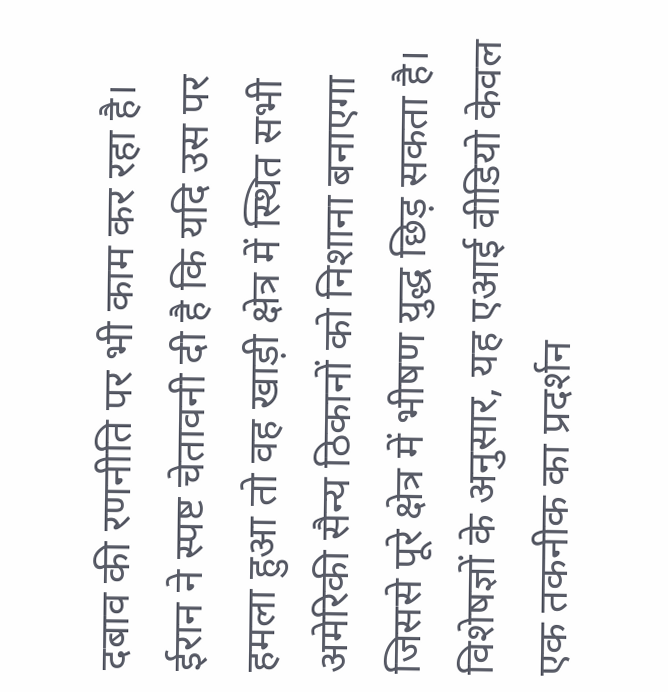दबाव की रणनीति पर भी काम कर रहा है।
ईरान ने स्पष्ट चेतावनी दी है कि यदि उस पर हमला हुआ तो वह खाड़ी क्षेत्र में स्थित सभी अमेरिकी सैन्य ठिकानों को निशाना बनाएगा जिससे पूरे क्षेत्र में भीषण युद्ध छिड़ सकता है। विशेषज्ञों के अनुसार, यह एआई वीडियो केवल एक तकनीक का प्रदर्शन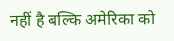नहीं है बल्कि अमेरिका को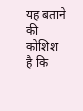यह बताने की कोशिश है कि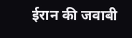ईरान की जवाबी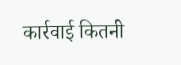कार्रवाई कितनी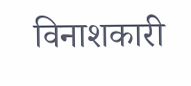विनाशकारी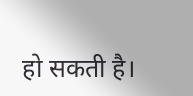हो सकती है।